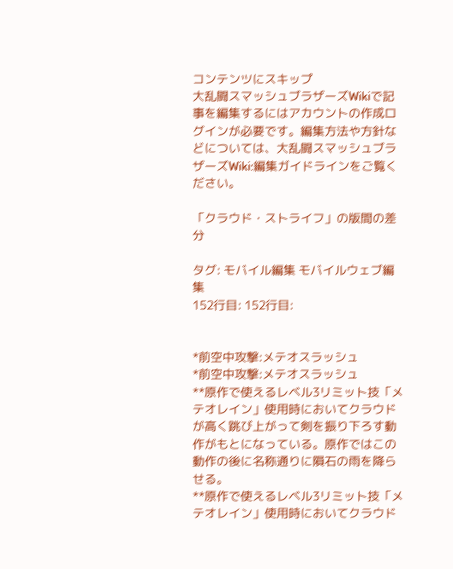コンテンツにスキップ
大乱闘スマッシュブラザーズWikiで記事を編集するにはアカウントの作成ログインが必要です。編集方法や方針などについては、大乱闘スマッシュブラザーズWiki:編集ガイドラインをご覧ください。

「クラウド・ストライフ」の版間の差分

タグ: モバイル編集 モバイルウェブ編集
152行目: 152行目:


*前空中攻撃:メテオスラッシュ
*前空中攻撃:メテオスラッシュ
**原作で使えるレベル3リミット技「メテオレイン」使用時においてクラウドが高く跳び上がって剣を振り下ろす動作がもとになっている。原作ではこの動作の後に名称通りに隕石の雨を降らせる。
**原作で使えるレベル3リミット技「メテオレイン」使用時においてクラウド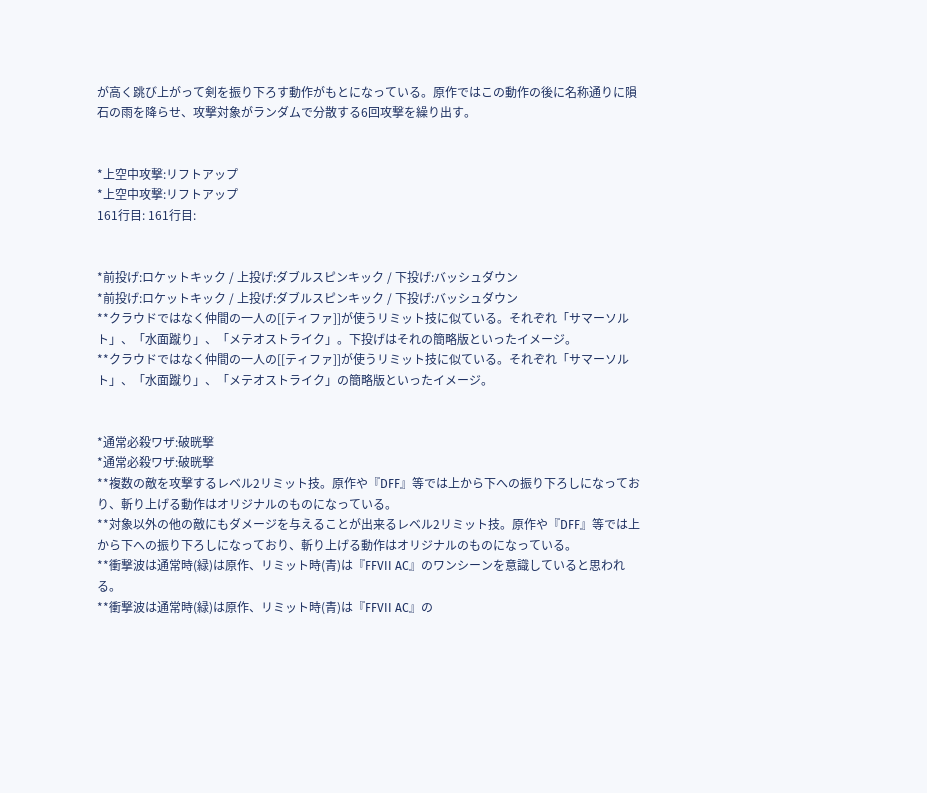が高く跳び上がって剣を振り下ろす動作がもとになっている。原作ではこの動作の後に名称通りに隕石の雨を降らせ、攻撃対象がランダムで分散する6回攻撃を繰り出す。


*上空中攻撃:リフトアップ
*上空中攻撃:リフトアップ
161行目: 161行目:


*前投げ:ロケットキック / 上投げ:ダブルスピンキック / 下投げ:バッシュダウン
*前投げ:ロケットキック / 上投げ:ダブルスピンキック / 下投げ:バッシュダウン
**クラウドではなく仲間の一人の[[ティファ]]が使うリミット技に似ている。それぞれ「サマーソルト」、「水面蹴り」、「メテオストライク」。下投げはそれの簡略版といったイメージ。
**クラウドではなく仲間の一人の[[ティファ]]が使うリミット技に似ている。それぞれ「サマーソルト」、「水面蹴り」、「メテオストライク」の簡略版といったイメージ。


*通常必殺ワザ:破晄撃
*通常必殺ワザ:破晄撃
**複数の敵を攻撃するレベル2リミット技。原作や『DFF』等では上から下への振り下ろしになっており、斬り上げる動作はオリジナルのものになっている。
**対象以外の他の敵にもダメージを与えることが出来るレベル2リミット技。原作や『DFF』等では上から下への振り下ろしになっており、斬り上げる動作はオリジナルのものになっている。
**衝撃波は通常時(緑)は原作、リミット時(青)は『FFVII AC』のワンシーンを意識していると思われる。
**衝撃波は通常時(緑)は原作、リミット時(青)は『FFVII AC』の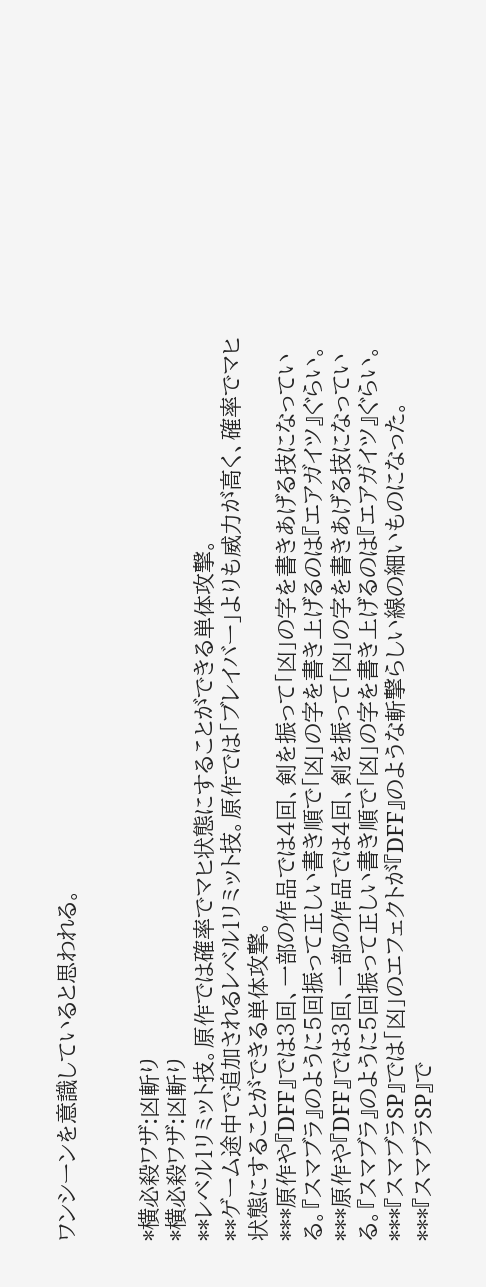ワンシーンを意識していると思われる。


*横必殺ワザ:凶斬り
*横必殺ワザ:凶斬り
**レベル1リミット技。原作では確率でマヒ状態にすることができる単体攻撃。
**ゲーム途中で追加されるレベル1リミット技。原作では「ブレイバー」よりも威力が高く、確率でマヒ状態にすることができる単体攻撃。
***原作や『DFF』では3回、一部の作品では4回、剣を振って「凶」の字を書きあげる技になっている。『スマブラ』のように5回振って正しい書き順で「凶」の字を書き上げるのは『エアガイツ』ぐらい。
***原作や『DFF』では3回、一部の作品では4回、剣を振って「凶」の字を書きあげる技になっている。『スマブラ』のように5回振って正しい書き順で「凶」の字を書き上げるのは『エアガイツ』ぐらい。
***『スマブラSP』では「凶」のエフェクトが『DFF』のような斬撃らしい線の細いものになった。
***『スマブラSP』で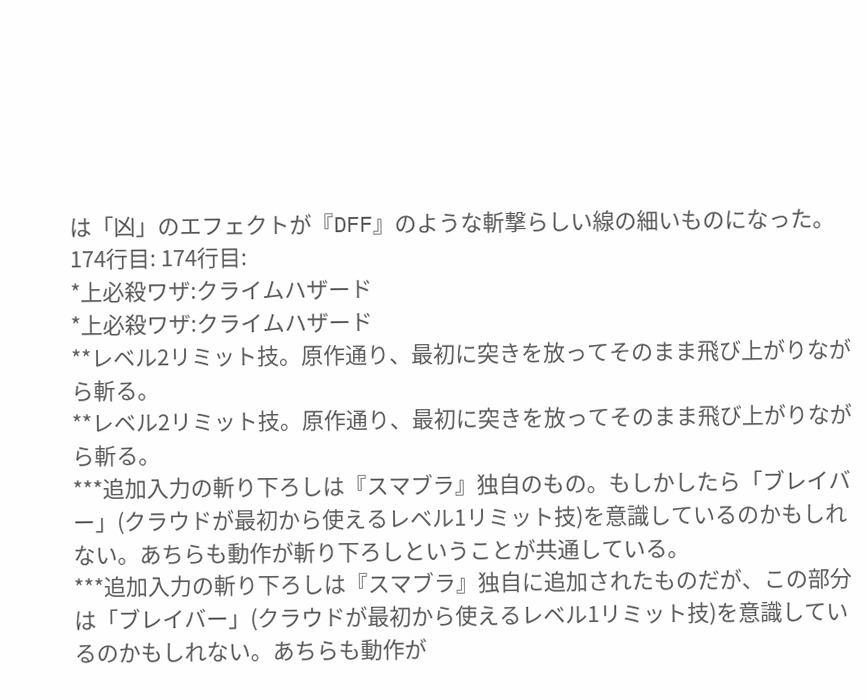は「凶」のエフェクトが『DFF』のような斬撃らしい線の細いものになった。
174行目: 174行目:
*上必殺ワザ:クライムハザード
*上必殺ワザ:クライムハザード
**レベル2リミット技。原作通り、最初に突きを放ってそのまま飛び上がりながら斬る。
**レベル2リミット技。原作通り、最初に突きを放ってそのまま飛び上がりながら斬る。
***追加入力の斬り下ろしは『スマブラ』独自のもの。もしかしたら「ブレイバー」(クラウドが最初から使えるレベル1リミット技)を意識しているのかもしれない。あちらも動作が斬り下ろしということが共通している。
***追加入力の斬り下ろしは『スマブラ』独自に追加されたものだが、この部分は「ブレイバー」(クラウドが最初から使えるレベル1リミット技)を意識しているのかもしれない。あちらも動作が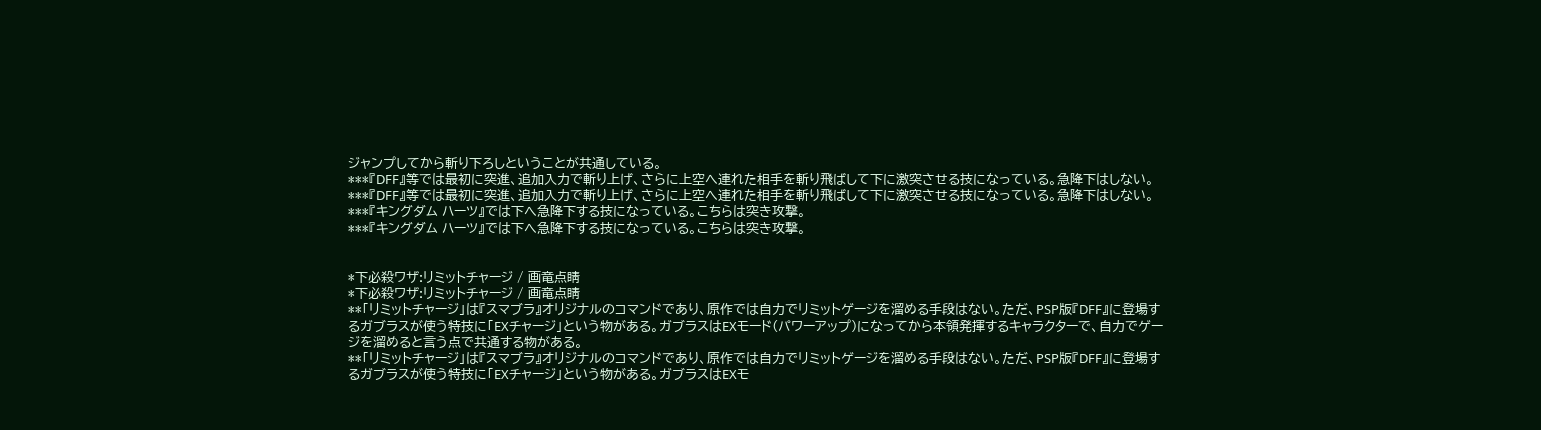ジャンプしてから斬り下ろしということが共通している。
***『DFF』等では最初に突進、追加入力で斬り上げ、さらに上空へ連れた相手を斬り飛ばして下に激突させる技になっている。急降下はしない。
***『DFF』等では最初に突進、追加入力で斬り上げ、さらに上空へ連れた相手を斬り飛ばして下に激突させる技になっている。急降下はしない。
***『キングダム ハーツ』では下へ急降下する技になっている。こちらは突き攻撃。
***『キングダム ハーツ』では下へ急降下する技になっている。こちらは突き攻撃。


*下必殺ワザ:リミットチャージ / 画竜点睛
*下必殺ワザ:リミットチャージ / 画竜点睛
**「リミットチャージ」は『スマブラ』オリジナルのコマンドであり、原作では自力でリミットゲージを溜める手段はない。ただ、PSP版『DFF』に登場するガブラスが使う特技に「EXチャージ」という物がある。ガブラスはEXモード(パワーアップ)になってから本領発揮するキャラクターで、自力でゲージを溜めると言う点で共通する物がある。
**「リミットチャージ」は『スマブラ』オリジナルのコマンドであり、原作では自力でリミットゲージを溜める手段はない。ただ、PSP版『DFF』に登場するガブラスが使う特技に「EXチャージ」という物がある。ガブラスはEXモ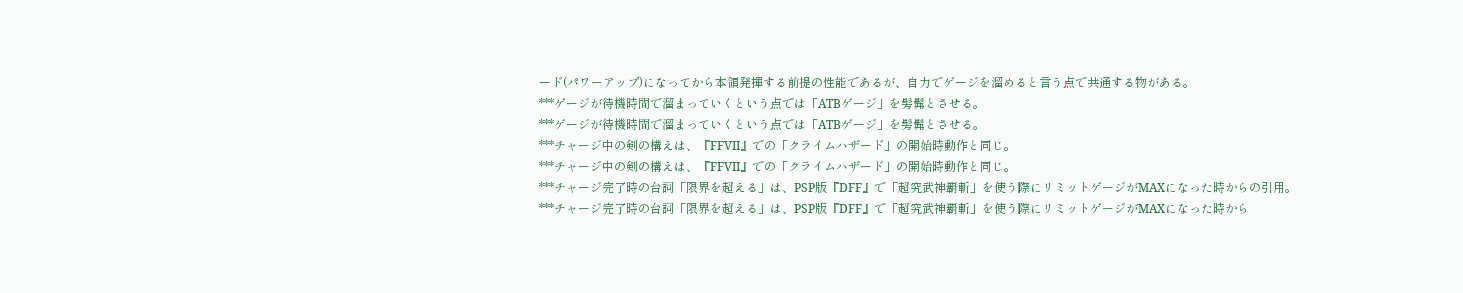ード(パワーアップ)になってから本領発揮する前提の性能であるが、自力でゲージを溜めると言う点で共通する物がある。
***ゲージが待機時間で溜まっていくという点では「ATBゲージ」を髣髴とさせる。
***ゲージが待機時間で溜まっていくという点では「ATBゲージ」を髣髴とさせる。
***チャージ中の剣の構えは、『FFVII』での「クライムハザード」の開始時動作と同じ。
***チャージ中の剣の構えは、『FFVII』での「クライムハザード」の開始時動作と同じ。
***チャージ完了時の台詞「限界を超える」は、PSP版『DFF』で「超究武神覇斬」を使う際にリミットゲージがMAXになった時からの引用。
***チャージ完了時の台詞「限界を超える」は、PSP版『DFF』で「超究武神覇斬」を使う際にリミットゲージがMAXになった時から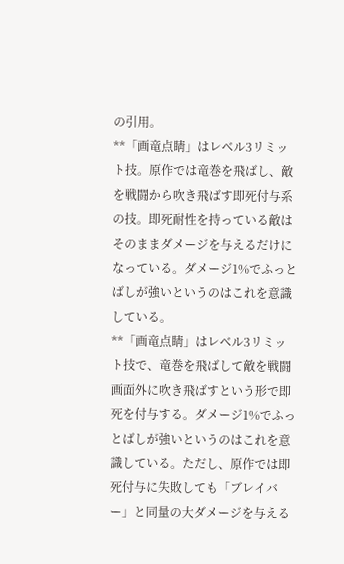の引用。
**「画竜点睛」はレベル3リミット技。原作では竜巻を飛ばし、敵を戦闘から吹き飛ばす即死付与系の技。即死耐性を持っている敵はそのままダメージを与えるだけになっている。ダメージ1%でふっとばしが強いというのはこれを意識している。
**「画竜点睛」はレベル3リミット技で、竜巻を飛ばして敵を戦闘画面外に吹き飛ばすという形で即死を付与する。ダメージ1%でふっとばしが強いというのはこれを意識している。ただし、原作では即死付与に失敗しても「ブレイバー」と同量の大ダメージを与える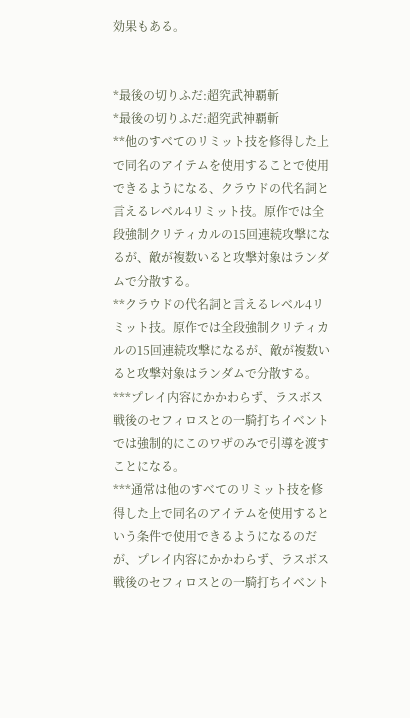効果もある。


*最後の切りふだ:超究武神覇斬
*最後の切りふだ:超究武神覇斬
**他のすべてのリミット技を修得した上で同名のアイテムを使用することで使用できるようになる、クラウドの代名詞と言えるレベル4リミット技。原作では全段強制クリティカルの15回連続攻撃になるが、敵が複数いると攻撃対象はランダムで分散する。
**クラウドの代名詞と言えるレベル4リミット技。原作では全段強制クリティカルの15回連続攻撃になるが、敵が複数いると攻撃対象はランダムで分散する。
***プレイ内容にかかわらず、ラスボス戦後のセフィロスとの一騎打ちイベントでは強制的にこのワザのみで引導を渡すことになる。
***通常は他のすべてのリミット技を修得した上で同名のアイテムを使用するという条件で使用できるようになるのだが、プレイ内容にかかわらず、ラスボス戦後のセフィロスとの一騎打ちイベント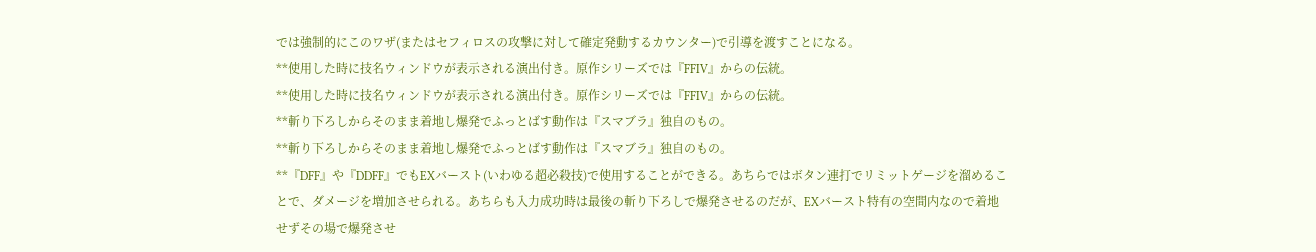では強制的にこのワザ(またはセフィロスの攻撃に対して確定発動するカウンター)で引導を渡すことになる。
**使用した時に技名ウィンドウが表示される演出付き。原作シリーズでは『FFIV』からの伝統。
**使用した時に技名ウィンドウが表示される演出付き。原作シリーズでは『FFIV』からの伝統。
**斬り下ろしからそのまま着地し爆発でふっとばす動作は『スマブラ』独自のもの。
**斬り下ろしからそのまま着地し爆発でふっとばす動作は『スマブラ』独自のもの。
**『DFF』や『DDFF』でもEXバースト(いわゆる超必殺技)で使用することができる。あちらではボタン連打でリミットゲージを溜めることで、ダメージを増加させられる。あちらも入力成功時は最後の斬り下ろしで爆発させるのだが、EXバースト特有の空間内なので着地せずその場で爆発させ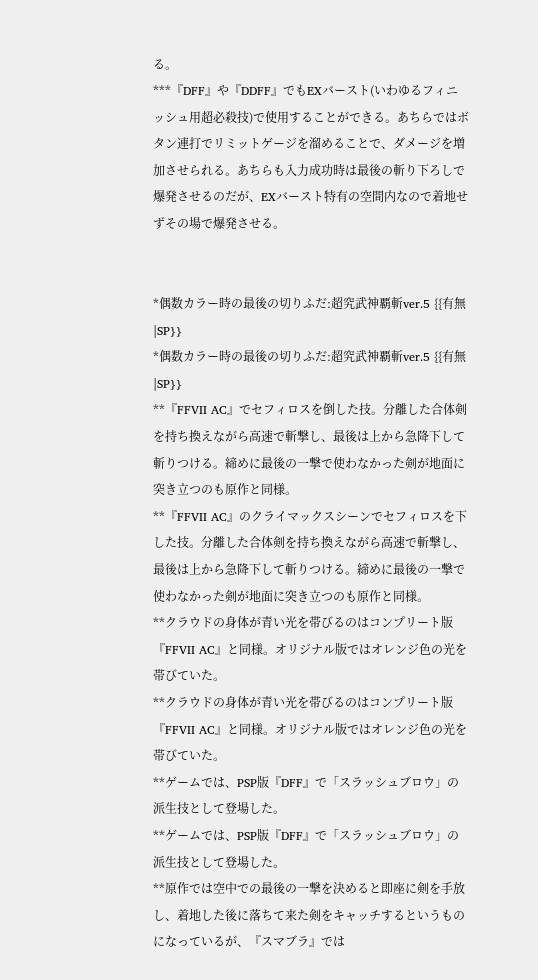る。
***『DFF』や『DDFF』でもEXバースト(いわゆるフィニッシュ用超必殺技)で使用することができる。あちらではボタン連打でリミットゲージを溜めることで、ダメージを増加させられる。あちらも入力成功時は最後の斬り下ろしで爆発させるのだが、EXバースト特有の空間内なので着地せずその場で爆発させる。


*偶数カラー時の最後の切りふだ:超究武神覇斬ver.5 {{有無|SP}}
*偶数カラー時の最後の切りふだ:超究武神覇斬ver.5 {{有無|SP}}
**『FFVII AC』でセフィロスを倒した技。分離した合体剣を持ち換えながら高速で斬撃し、最後は上から急降下して斬りつける。締めに最後の一撃で使わなかった剣が地面に突き立つのも原作と同様。
**『FFVII AC』のクライマックスシーンでセフィロスを下した技。分離した合体剣を持ち換えながら高速で斬撃し、最後は上から急降下して斬りつける。締めに最後の一撃で使わなかった剣が地面に突き立つのも原作と同様。
**クラウドの身体が青い光を帯びるのはコンプリート版『FFVII AC』と同様。オリジナル版ではオレンジ色の光を帯びていた。
**クラウドの身体が青い光を帯びるのはコンプリート版『FFVII AC』と同様。オリジナル版ではオレンジ色の光を帯びていた。
**ゲームでは、PSP版『DFF』で「スラッシュブロウ」の派生技として登場した。
**ゲームでは、PSP版『DFF』で「スラッシュブロウ」の派生技として登場した。
**原作では空中での最後の一撃を決めると即座に剣を手放し、着地した後に落ちて来た剣をキャッチするというものになっているが、『スマブラ』では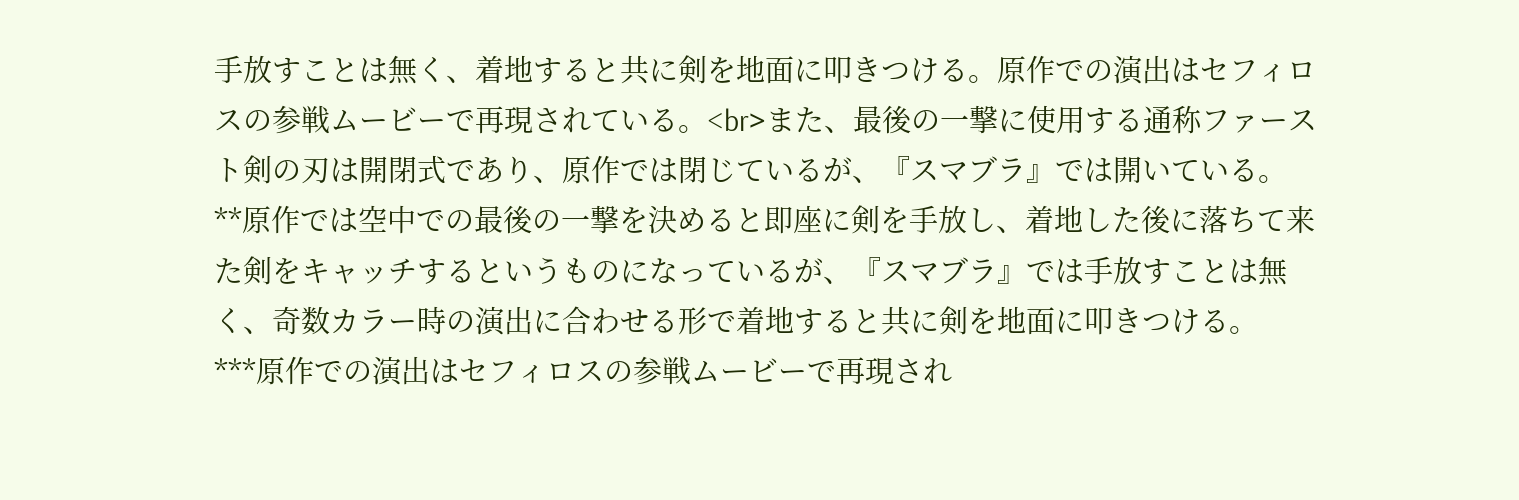手放すことは無く、着地すると共に剣を地面に叩きつける。原作での演出はセフィロスの参戦ムービーで再現されている。<br>また、最後の一撃に使用する通称ファースト剣の刃は開閉式であり、原作では閉じているが、『スマブラ』では開いている。
**原作では空中での最後の一撃を決めると即座に剣を手放し、着地した後に落ちて来た剣をキャッチするというものになっているが、『スマブラ』では手放すことは無く、奇数カラー時の演出に合わせる形で着地すると共に剣を地面に叩きつける。
***原作での演出はセフィロスの参戦ムービーで再現され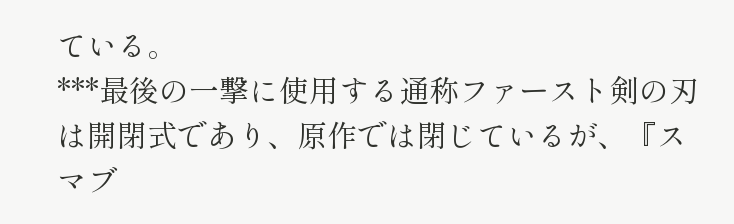ている。
***最後の一撃に使用する通称ファースト剣の刃は開閉式であり、原作では閉じているが、『スマブ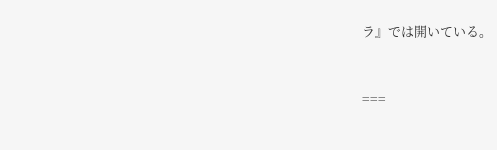ラ』では開いている。


===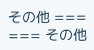その他 ===
=== その他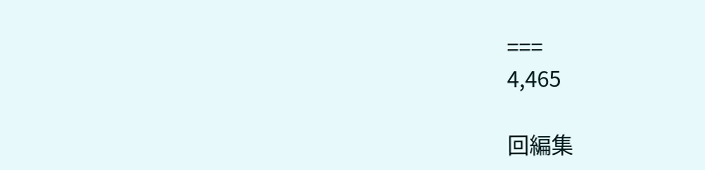===
4,465

回編集